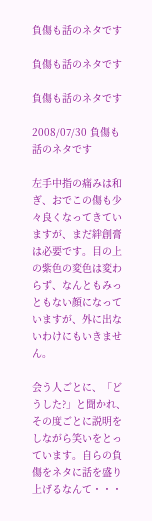負傷も話のネタです

負傷も話のネタです

負傷も話のネタです

2008/07/30 負傷も話のネタです

左手中指の痛みは和ぎ、おでこの傷も少々良くなってきていますが、まだ絆創膏は必要です。目の上の紫色の変色は変わらず、なんともみっともない顔になっていますが、外に出ないわけにもいきません。

会う人ごとに、「どうした?」と聞かれ、その度ごとに説明をしながら笑いをとっています。自らの負傷をネタに話を盛り上げるなんて・・・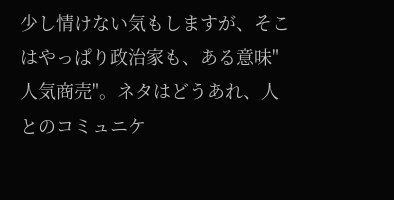少し情けない気もしますが、そこはやっぱり政治家も、ある意味"人気商売"。ネタはどうあれ、人とのコミュニケ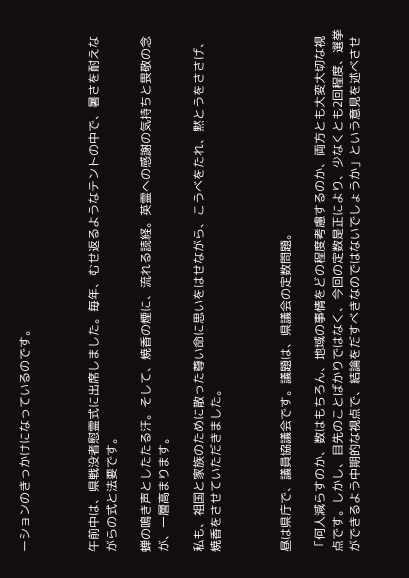ーションのきっかけになっているのです。



午前中は、県戦没者慰霊式に出席しました。毎年、むせ返るようなテントの中で、暑さを耐えながらの式と法要です。

蝉の鳴き声としたたる汗。そして、焼香の煙に、流れる読経。英霊への感謝の気持ちと畏敬の念が、一層高まります。

私も、祖国と家族のために散った尊い命に思いをはせながら、こうべをたれ、黙とうをささげ、焼香をさせていただきました。



昼は県庁で、議員協議会です。議題は、県議会の定数問題。

「何人減らすのか、数はもちろん、地域の事情をどの程度考慮するのか、両方とも大変大切な視点です。しかし、目先のことばかりではなく、今回の定数是正により、少なくとも2回程度、選挙ができるよう中期的な視点で、結論をだすべきなのではないでしょうか」という意見を述べさせ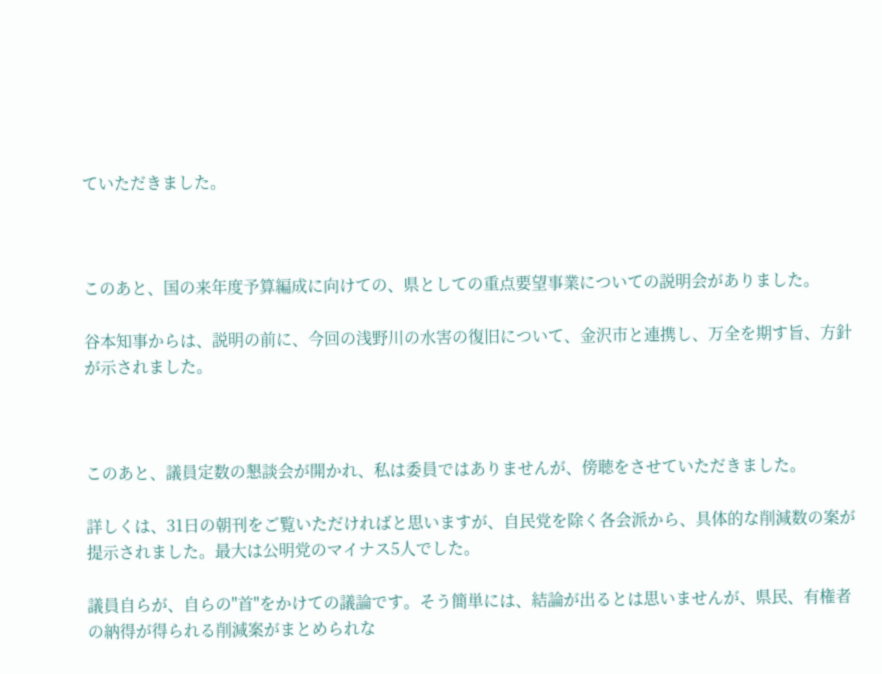ていただきました。



このあと、国の来年度予算編成に向けての、県としての重点要望事業についての説明会がありました。

谷本知事からは、説明の前に、今回の浅野川の水害の復旧について、金沢市と連携し、万全を期す旨、方針が示されました。



このあと、議員定数の懇談会が開かれ、私は委員ではありませんが、傍聴をさせていただきました。

詳しくは、31日の朝刊をご覧いただければと思いますが、自民党を除く各会派から、具体的な削減数の案が提示されました。最大は公明党のマイナス5人でした。

議員自らが、自らの"首"をかけての議論です。そう簡単には、結論が出るとは思いませんが、県民、有権者の納得が得られる削減案がまとめられな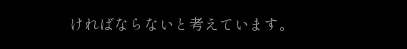ければならないと考えています。